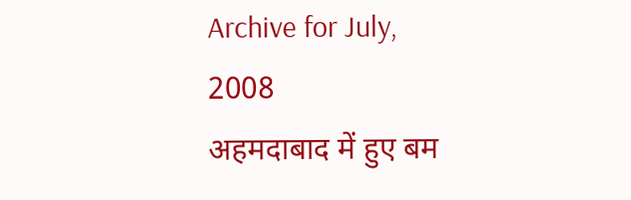Archive for July, 2008
अहमदाबाद में हुए बम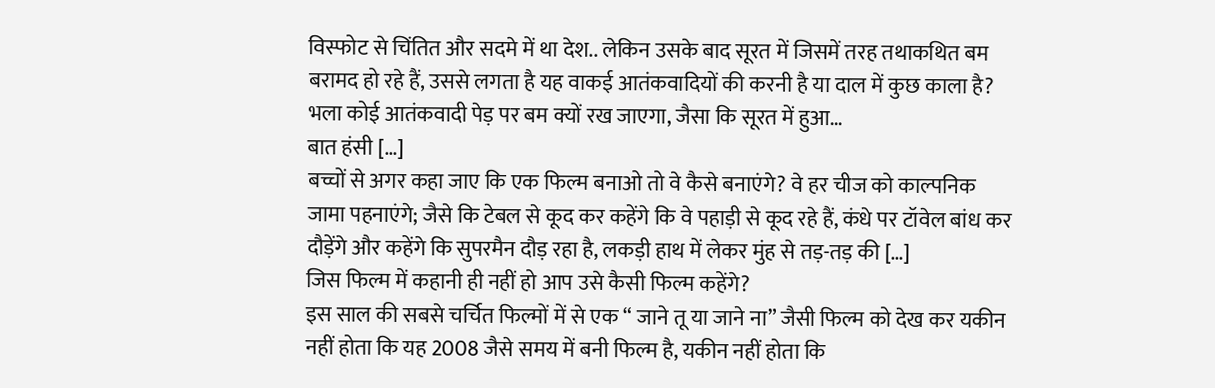विस्फोट से चिंतित और सदमे में था देश.. लेकिन उसके बाद सूरत में जिसमें तरह तथाकथित बम बरामद हो रहे हैं, उससे लगता है यह वाकई आतंकवादियों की करनी है या दाल में कुछ काला है? भला कोई आतंकवादी पेड़ पर बम क्यों रख जाएगा, जैसा कि सूरत में हुआ…
बात हंसी […]
बच्चों से अगर कहा जाए कि एक फिल्म बनाओ तो वे कैसे बनाएंगे? वे हर चीज को काल्पनिक जामा पहनाएंगे; जैसे कि टेबल से कूद कर कहेंगे कि वे पहाड़ी से कूद रहे हैं, कंधे पर टॉवेल बांध कर दौड़ेंगे और कहेंगे कि सुपरमैन दौड़ रहा है, लकड़ी हाथ में लेकर मुंह से तड़-तड़ की […]
जिस फिल्म में कहानी ही नहीं हो आप उसे कैसी फिल्म कहेंगे?
इस साल की सबसे चर्चित फिल्मों में से एक “ जाने तू या जाने ना” जैसी फिल्म को देख कर यकीन नहीं होता कि यह 2008 जैसे समय में बनी फिल्म है, यकीन नहीं होता कि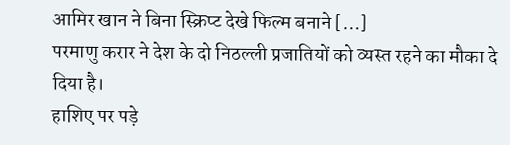आमिर खान ने बिना स्क्रिप्ट देखे फिल्म बनाने […]
परमाणु करार ने देश के दो निठल्ली प्रजातियों को व्यस्त रहने का मौका दे दिया है।
हाशिए पर पड़े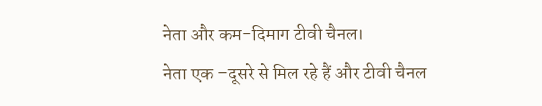नेता और कम-दिमाग टीवी चैनल।
नेता एक –दूसरे से मिल रहे हैं और टीवी चैनल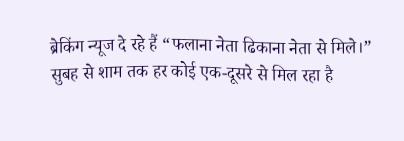ब्रेकिंग न्यूज दे रहे हैं “फलाना नेता ढिकाना नेता से मिले।”
सुबह से शाम तक हर कोई एक-दूसरे से मिल रहा है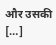और उसकी […]